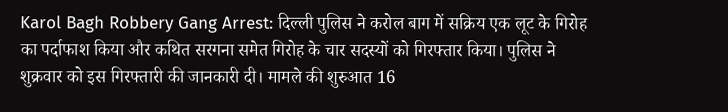Karol Bagh Robbery Gang Arrest: दिल्ली पुलिस ने करोल बाग में सक्रिय एक लूट के गिरोह का पर्दाफाश किया और कथित सरगना समेत गिरोह के चार सदस्यों को गिरफ्तार किया। पुलिस ने शुक्रवार को इस गिरफ्तारी की जानकारी दी। मामले की शुरुआत 16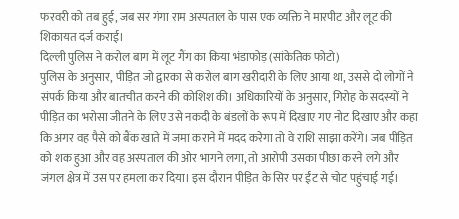फरवरी को तब हुई, जब सर गंगा राम अस्पताल के पास एक व्यक्ति ने मारपीट और लूट की शिकायत दर्ज कराई।
दिल्ली पुलिस ने करोल बाग में लूट गैंग का किया भंडाफोड़ (सांकेतिक फोटो)
पुलिस के अनुसार, पीड़ित जो द्वारका से करोल बाग खरीदारी के लिए आया था, उससे दो लोगों ने संपर्क किया और बातचीत करने की कोशिश की। अधिकारियों के अनुसार, गिरोह के सदस्यों ने पीड़ित का भरोसा जीतने के लिए उसे नकदी के बंडलों के रूप में दिखाए गए नोट दिखाए और कहा कि अगर वह पैसे को बैंक खाते में जमा कराने में मदद करेगा तो वे राशि साझा करेंगे। जब पीड़ित को शक हुआ और वह अस्पताल की ओर भागने लगा, तो आरोपी उसका पीछा करने लगे और जंगल क्षेत्र में उस पर हमला कर दिया। इस दौरान पीड़ित के सिर पर ईंट से चोट पहुंचाई गई।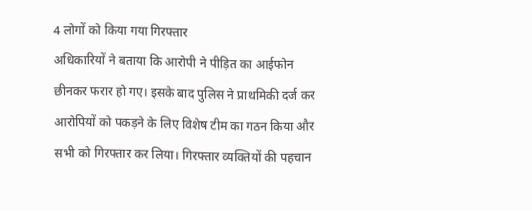4 लोगों को किया गया गिरफ्तार
अधिकारियों ने बताया कि आरोपी ने पीड़ित का आईफोन छीनकर फरार हो गए। इसके बाद पुलिस ने प्राथमिकी दर्ज कर आरोपियों को पकड़ने के लिए विशेष टीम का गठन किया और सभी को गिरफ्तार कर लिया। गिरफ्तार व्यक्तियों की पहचान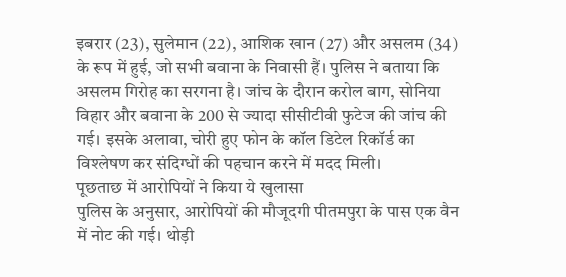इबरार (23), सुलेमान (22), आशिक खान (27) और असलम (34) के रूप में हुई, जो सभी बवाना के निवासी हैं। पुलिस ने बताया कि असलम गिरोह का सरगना है। जांच के दौरान करोल बाग, सोनिया विहार और बवाना के 200 से ज्यादा सीसीटीवी फुटेज की जांच की गई। इसके अलावा, चोरी हुए फोन के कॉल डिटेल रिकॉर्ड का विश्लेषण कर संदिग्धों की पहचान करने में मदद मिली।
पूछताछ में आरोपियों ने किया ये खुलासा
पुलिस के अनुसार, आरोपियों की मौजूदगी पीतमपुरा के पास एक वैन में नोट की गई। थोड़ी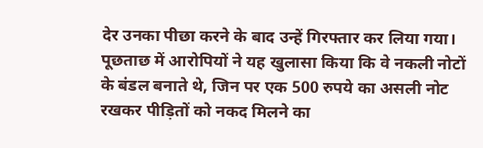देर उनका पीछा करने के बाद उन्हें गिरफ्तार कर लिया गया। पूछताछ में आरोपियों ने यह खुलासा किया कि वे नकली नोटों के बंडल बनाते थे, जिन पर एक 500 रुपये का असली नोट रखकर पीड़ितों को नकद मिलने का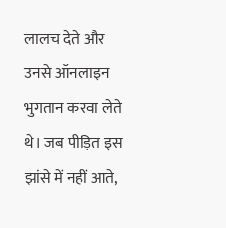लालच देते और उनसे ऑनलाइन भुगतान करवा लेते थे। जब पीड़ित इस झांसे में नहीं आते,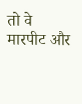तो वे मारपीट और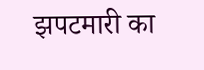झपटमारी का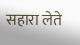सहारा लेते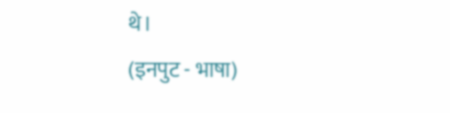थे।
(इनपुट - भाषा)